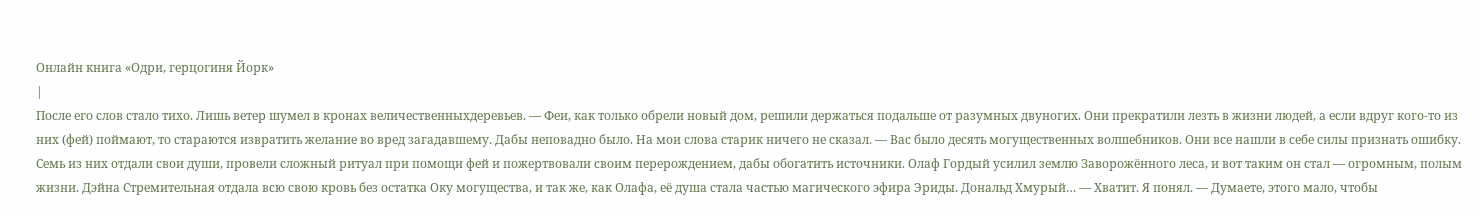Онлайн книга «Одри, герцогиня Йорк»
|
После его слов стало тихо. Лишь ветер шумел в кронах величественныхдеревьев. — Феи, как только обрели новый дом, решили держаться подальше от разумных двуногих. Они прекратили лезть в жизни людей, а если вдруг кого-то из них (фей) поймают, то стараются извратить желание во вред загадавшему. Дабы неповадно было. На мои слова старик ничего не сказал. — Вас было десять могущественных волшебников. Они все нашли в себе силы признать ошибку. Семь из них отдали свои души, провели сложный ритуал при помощи фей и пожертвовали своим перерождением, дабы обогатить источники. Олаф Гордый усилил землю Заворожённого леса, и вот таким он стал — огромным, полым жизни. Дэйна Стремительная отдала всю свою кровь без остатка Оку могущества, и так же, как Олафа, её душа стала частью магического эфира Эриды. Дональд Хмурый… — Хватит. Я понял. — Думаете, этого мало, чтобы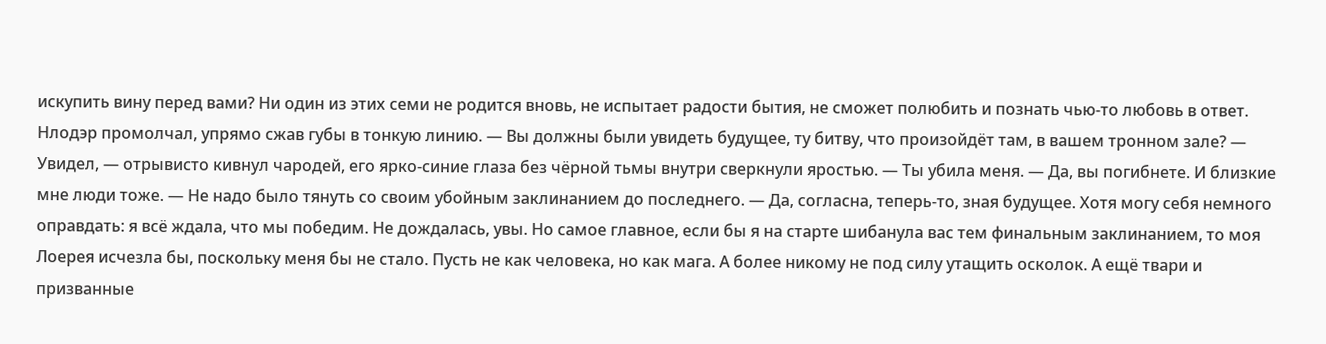искупить вину перед вами? Ни один из этих семи не родится вновь, не испытает радости бытия, не сможет полюбить и познать чью-то любовь в ответ. Нлодэр промолчал, упрямо сжав губы в тонкую линию. — Вы должны были увидеть будущее, ту битву, что произойдёт там, в вашем тронном зале? — Увидел, — отрывисто кивнул чародей, его ярко-синие глаза без чёрной тьмы внутри сверкнули яростью. — Ты убила меня. — Да, вы погибнете. И близкие мне люди тоже. — Не надо было тянуть со своим убойным заклинанием до последнего. — Да, согласна, теперь-то, зная будущее. Хотя могу себя немного оправдать: я всё ждала, что мы победим. Не дождалась, увы. Но самое главное, если бы я на старте шибанула вас тем финальным заклинанием, то моя Лоерея исчезла бы, поскольку меня бы не стало. Пусть не как человека, но как мага. А более никому не под силу утащить осколок. А ещё твари и призванные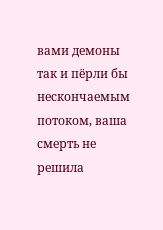вами демоны так и пёрли бы нескончаемым потоком, ваша смерть не решила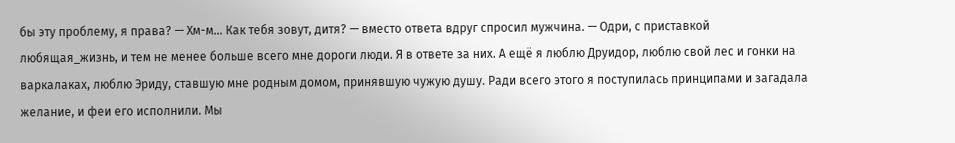бы эту проблему, я права? — Хм-м… Как тебя зовут, дитя? — вместо ответа вдруг спросил мужчина. — Одри, с приставкой любящая_жизнь, и тем не менее больше всего мне дороги люди. Я в ответе за них. А ещё я люблю Друидор, люблю свой лес и гонки на варкалаках, люблю Эриду, ставшую мне родным домом, принявшую чужую душу. Ради всего этого я поступилась принципами и загадала желание, и феи его исполнили. Мы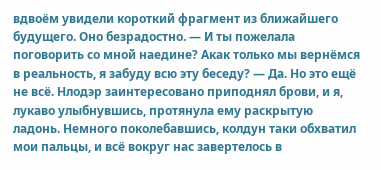вдвоём увидели короткий фрагмент из ближайшего будущего. Оно безрадостно. — И ты пожелала поговорить со мной наедине? Акак только мы вернёмся в реальность, я забуду всю эту беседу? — Да. Но это ещё не всё. Нлодэр заинтересовано приподнял брови, и я, лукаво улыбнувшись, протянула ему раскрытую ладонь. Немного поколебавшись, колдун таки обхватил мои пальцы, и всё вокруг нас завертелось в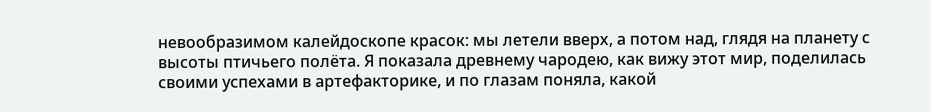невообразимом калейдоскопе красок: мы летели вверх, а потом над, глядя на планету с высоты птичьего полёта. Я показала древнему чародею, как вижу этот мир, поделилась своими успехами в артефакторике, и по глазам поняла, какой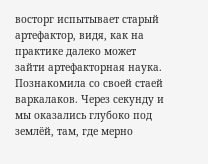восторг испытывает старый артефактор, видя, как на практике далеко может зайти артефакторная наука. Познакомила со своей стаей варкалаков. Через секунду и мы оказались глубоко под землёй, там, где мерно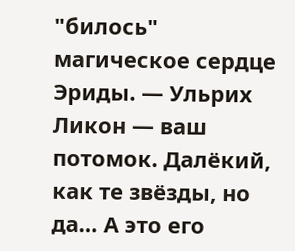"билось" магическое сердце Эриды. — Ульрих Ликон — ваш потомок. Далёкий, как те звёзды, но да… А это его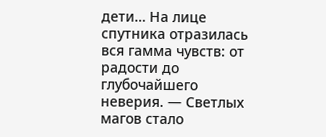дети… На лице спутника отразилась вся гамма чувств: от радости до глубочайшего неверия. — Светлых магов стало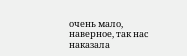очень мало, наверное, так нас наказала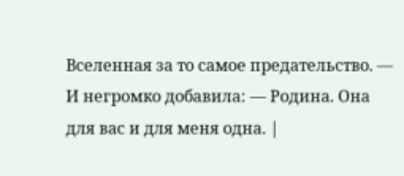Вселенная за то самое предательство. — И негромко добавила: — Родина. Она для вас и для меня одна. |